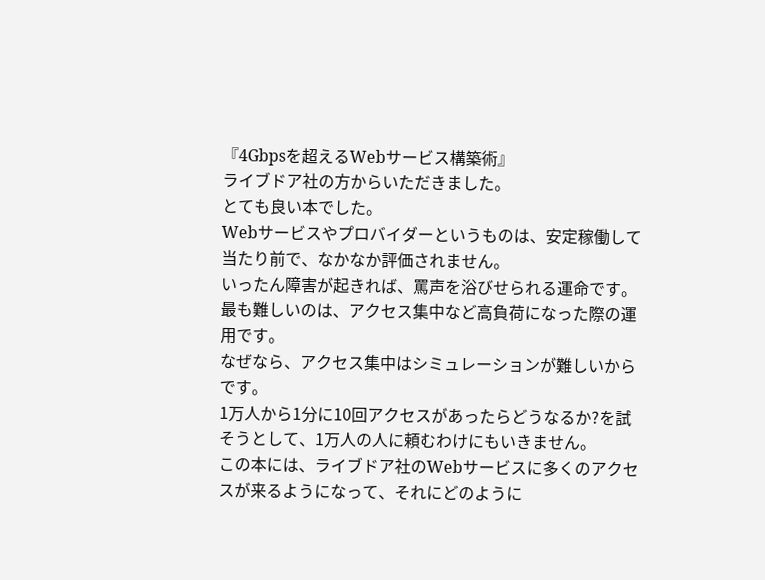『4Gbpsを超えるWebサービス構築術』
ライブドア社の方からいただきました。
とても良い本でした。
Webサービスやプロバイダーというものは、安定稼働して当たり前で、なかなか評価されません。
いったん障害が起きれば、罵声を浴びせられる運命です。
最も難しいのは、アクセス集中など高負荷になった際の運用です。
なぜなら、アクセス集中はシミュレーションが難しいからです。
1万人から1分に10回アクセスがあったらどうなるか?を試そうとして、1万人の人に頼むわけにもいきません。
この本には、ライブドア社のWebサービスに多くのアクセスが来るようになって、それにどのように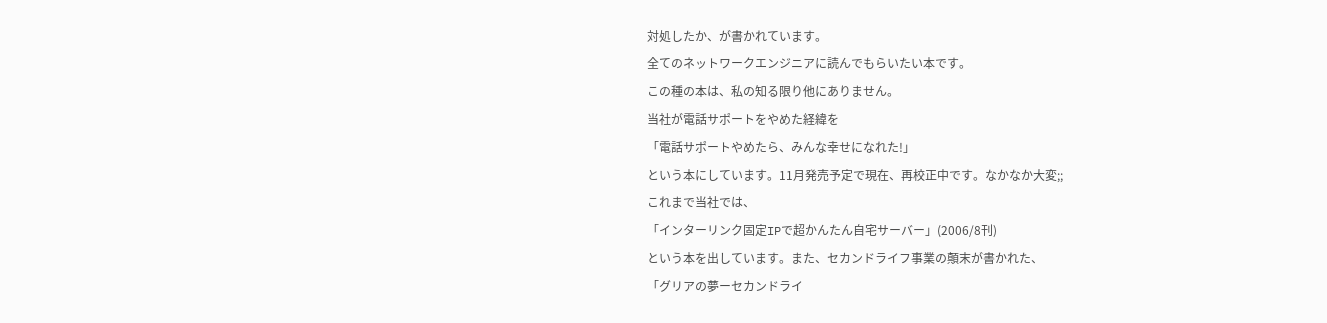対処したか、が書かれています。
全てのネットワークエンジニアに読んでもらいたい本です。
この種の本は、私の知る限り他にありません。
当社が電話サポートをやめた経緯を
「電話サポートやめたら、みんな幸せになれた!」
という本にしています。11月発売予定で現在、再校正中です。なかなか大変;;
これまで当社では、
「インターリンク固定IPで超かんたん自宅サーバー」(2006/8刊)
という本を出しています。また、セカンドライフ事業の顛末が書かれた、
「グリアの夢ーセカンドライ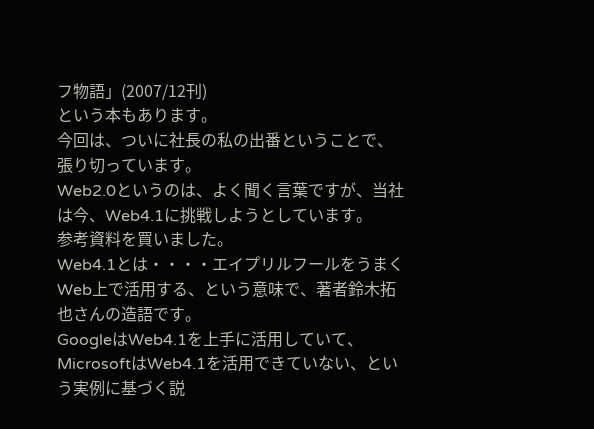フ物語」(2007/12刊)
という本もあります。
今回は、ついに社長の私の出番ということで、張り切っています。
Web2.0というのは、よく聞く言葉ですが、当社は今、Web4.1に挑戦しようとしています。
参考資料を買いました。
Web4.1とは・・・・エイプリルフールをうまくWeb上で活用する、という意味で、著者鈴木拓也さんの造語です。
GoogleはWeb4.1を上手に活用していて、MicrosoftはWeb4.1を活用できていない、という実例に基づく説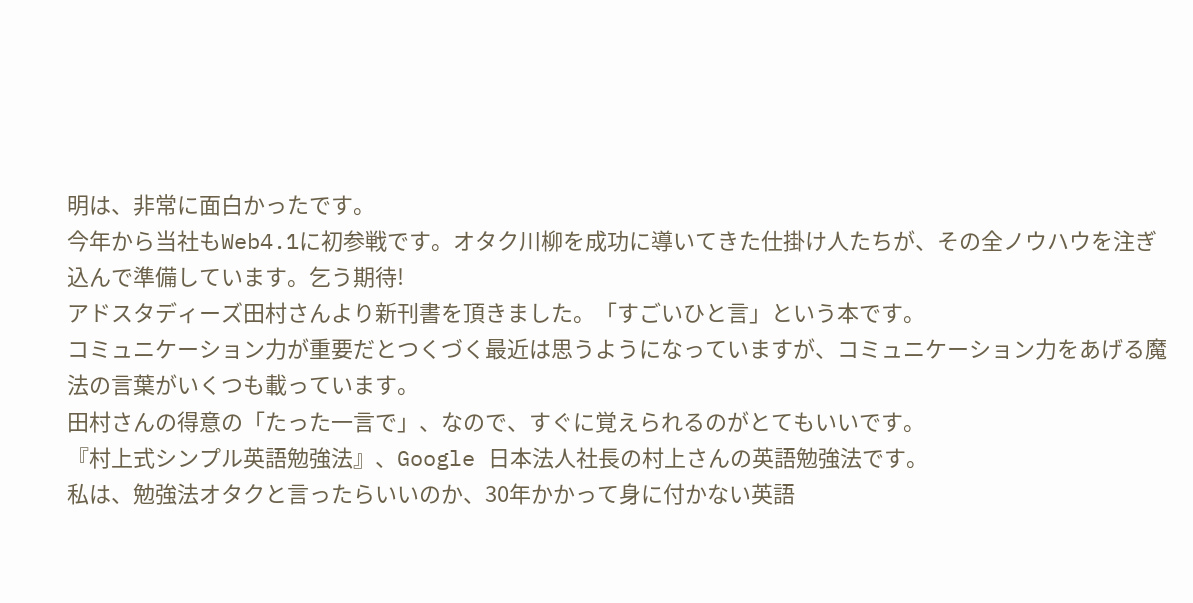明は、非常に面白かったです。
今年から当社もWeb4.1に初参戦です。オタク川柳を成功に導いてきた仕掛け人たちが、その全ノウハウを注ぎ込んで準備しています。乞う期待!
アドスタディーズ田村さんより新刊書を頂きました。「すごいひと言」という本です。
コミュニケーション力が重要だとつくづく最近は思うようになっていますが、コミュニケーション力をあげる魔法の言葉がいくつも載っています。
田村さんの得意の「たった一言で」、なので、すぐに覚えられるのがとてもいいです。
『村上式シンプル英語勉強法』、Google 日本法人社長の村上さんの英語勉強法です。
私は、勉強法オタクと言ったらいいのか、30年かかって身に付かない英語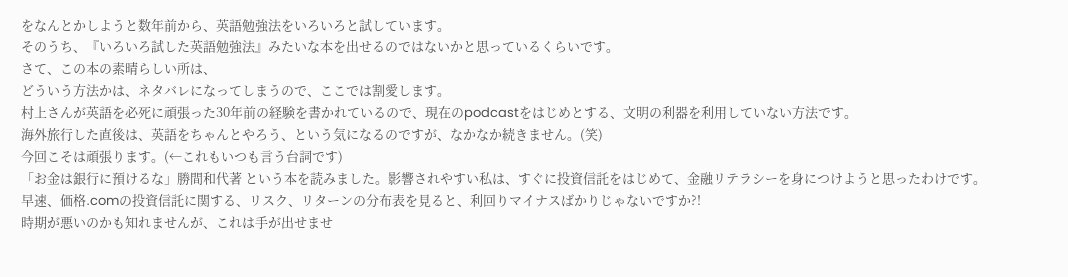をなんとかしようと数年前から、英語勉強法をいろいろと試しています。
そのうち、『いろいろ試した英語勉強法』みたいな本を出せるのではないかと思っているくらいです。
さて、この本の素晴らしい所は、
どういう方法かは、ネタバレになってしまうので、ここでは割愛します。
村上さんが英語を必死に頑張った30年前の経験を書かれているので、現在のpodcastをはじめとする、文明の利器を利用していない方法です。
海外旅行した直後は、英語をちゃんとやろう、という気になるのですが、なかなか続きません。(笑)
今回こそは頑張ります。(←これもいつも言う台詞です)
「お金は銀行に預けるな」勝間和代著 という本を読みました。影響されやすい私は、すぐに投資信託をはじめて、金融リテラシーを身につけようと思ったわけです。
早速、価格.comの投資信託に関する、リスク、リターンの分布表を見ると、利回りマイナスばかりじゃないですか?!
時期が悪いのかも知れませんが、これは手が出せませ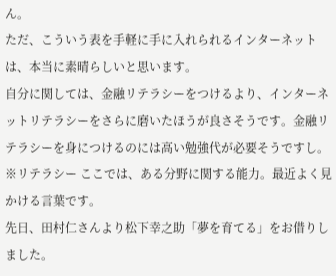ん。
ただ、こういう表を手軽に手に入れられるインターネットは、本当に素晴らしいと思います。
自分に関しては、金融リテラシーをつけるより、インターネットリテラシーをさらに磨いたほうが良さそうです。金融リテラシーを身につけるのには高い勉強代が必要そうですし。
※リテラシー ここでは、ある分野に関する能力。最近よく見かける言葉です。
先日、田村仁さんより松下幸之助「夢を育てる」をお借りしました。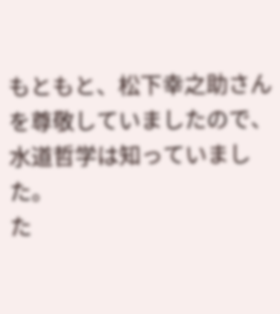もともと、松下幸之助さんを尊敬していましたので、水道哲学は知っていました。
た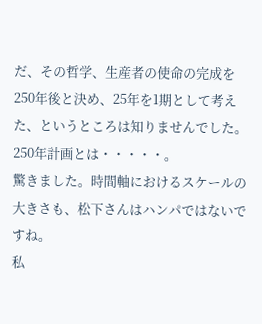だ、その哲学、生産者の使命の完成を250年後と決め、25年を1期として考えた、というところは知りませんでした。
250年計画とは・・・・・。
驚きました。時間軸におけるスケールの大きさも、松下さんはハンパではないですね。
私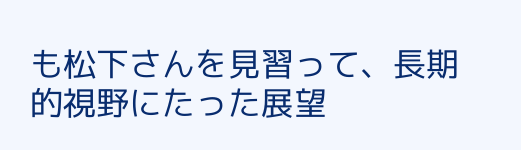も松下さんを見習って、長期的視野にたった展望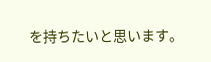を持ちたいと思います。